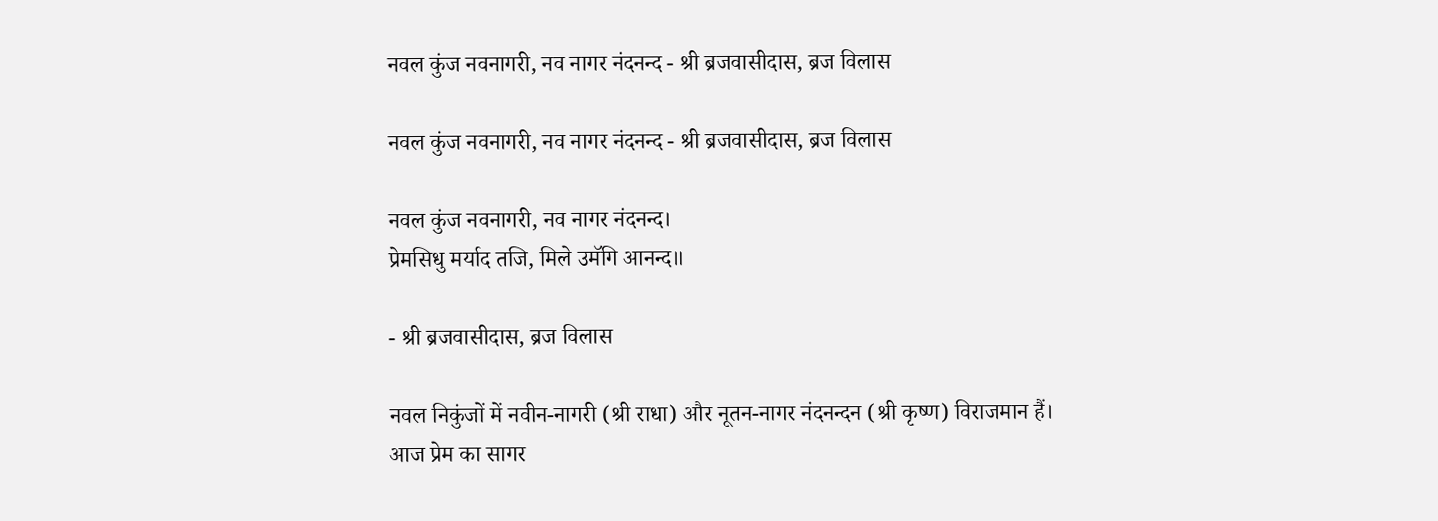नवल कुंज नवनागरी, नव नागर नंदनन्द - श्री ब्रजवासीदास, ब्रज विलास

नवल कुंज नवनागरी, नव नागर नंदनन्द - श्री ब्रजवासीदास, ब्रज विलास

नवल कुंज नवनागरी, नव नागर नंदनन्द।
प्रेमसिधु मर्याद तजि, मिले उमॅगि आनन्द॥

- श्री ब्रजवासीदास, ब्रज विलास

नवल निकुंजों में नवीन-नागरी (श्री राधा) और नूतन-नागर नंदनन्दन (श्री कृष्ण) विराजमान हैं। आज प्रेम का सागर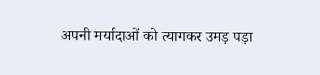अपनी मर्यादाओं को त्यागकर उमड़ पड़ा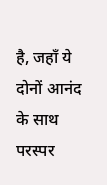है, जहाँ ये दोनों आनंद के साथ परस्पर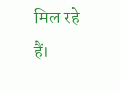मिल रहे हैं।